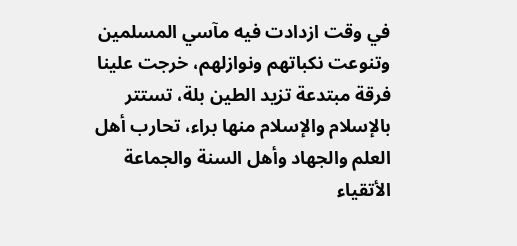في وقت ازدادت فيه مآسي المسلمين وتنوعت نكباتهم ونوازلهم، خرجت علينا فرقة مبتدعة تزيد الطين بلة، تستتر بالإسلام والإسلام منها براء، تحارب أهل العلم والجهاد وأهل السنة والجماعة الأتقياء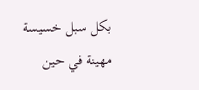بكل سبل خسيسة مهينة في حين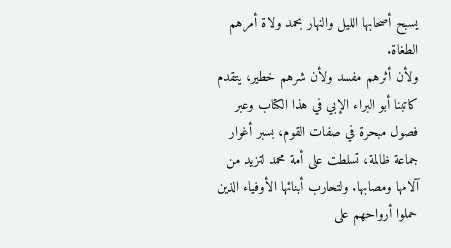يسبح أصحابها الليل والنهار بحمد ولاة أمرهم الطغاة.
ولأن أثرهم مفسد ولأن شرهم خطير، يتقدم كاتبنا أبو البراء الإبي في هذا الكتاب وعبر فصول مبحرة في صفات القوم، بسبر أغوار جماعة ظالمة، تسلطت على أمة محمد لتزيد من آلامها ومصابها. ولتحارب أبنائها الأوفياء الذين حملوا أرواحهم على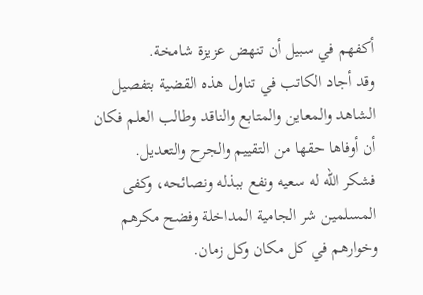أكفهم في سبيل أن تنهض عزيزة شامخة.
وقد أجاد الكاتب في تناول هذه القضية بتفصيل الشاهد والمعاين والمتابع والناقد وطالب العلم فكان أن أوفاها حقها من التقييم والجرح والتعديل.
فشكر الله له سعيه ونفع ببذله ونصائحه، وكفى المسلمين شر الجامية المداخلة وفضح مكرهم وخوارهم في كل مكان وكل زمان.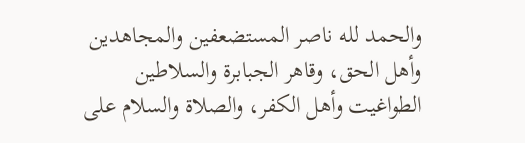والحمد لله ناصر المستضعفين والمجاهدين وأهل الحق، وقاهر الجبابرة والسلاطين الطواغيت وأهل الكفر، والصلاة والسلام على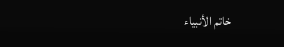خاتم الأنبياء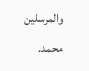والمرسلين محمد.